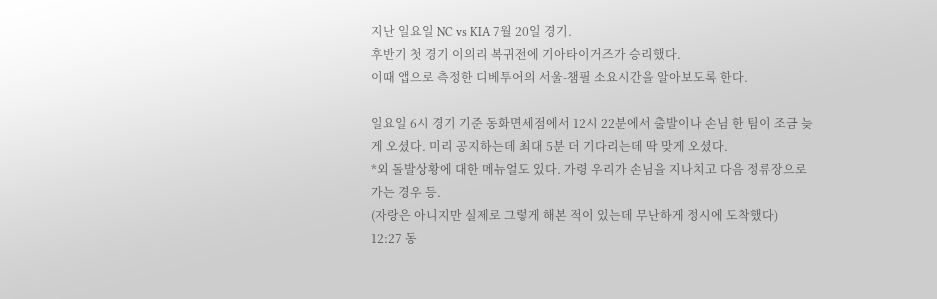지난 일요일 NC vs KIA 7월 20일 경기.
후반기 첫 경기 이의리 복귀전에 기아타이거즈가 승리했다.
이때 앱으로 측정한 디베투어의 서울-챔필 소요시간을 알아보도록 한다.

일요일 6시 경기 기준 동화면세점에서 12시 22분에서 출발이나 손님 한 팀이 조금 늦게 오셨다. 미리 공지하는데 최대 5분 더 기다리는데 딱 맞게 오셨다.
*외 돌발상황에 대한 메뉴얼도 있다. 가령 우리가 손님을 지나치고 다음 정류장으로 가는 경우 등.
(자랑은 아니지만 실제로 그렇게 해본 적이 있는데 무난하게 정시에 도착했다)
12:27 동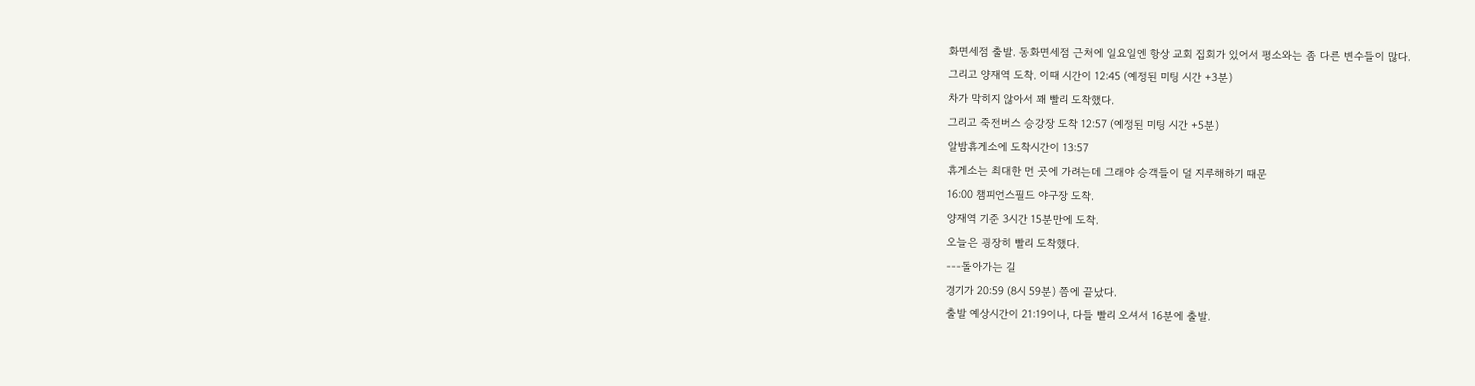화면세점 출발. 동화면세점 근처에 일요일엔 항상 교회 집회가 있어서 평소와는 좀 다른 변수들이 많다.
그리고 양재역 도착. 이때 시간이 12:45 (예정된 미팅 시간 +3분)
차가 막히지 않아서 꽤 빨리 도착했다.
그리고 죽전버스 승강장 도착 12:57 (예정된 미팅 시간 +5분)
알밤휴게소에 도착시간이 13:57
휴게소는 최대한 먼 곳에 가려는데 그래야 승객들이 덜 지루해하기 때문
16:00 챔피언스필드 야구장 도착.
양재역 기준 3시간 15분만에 도착.
오늘은 굉장히 빨리 도착했다.
---돌아가는 길
경기가 20:59 (8시 59분) 쯤에 끝났다.
출발 예상시간이 21:19이나, 다들 빨리 오셔서 16분에 출발.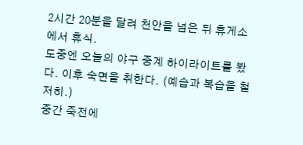2시간 20분을 달려 천안을 넘은 뒤 휴게소에서 휴식.
도중엔 오늘의 야구 중계 하이라이트를 봤다. 이후 숙면을 취한다. (예습과 복습을 철저히.)
중간 죽전에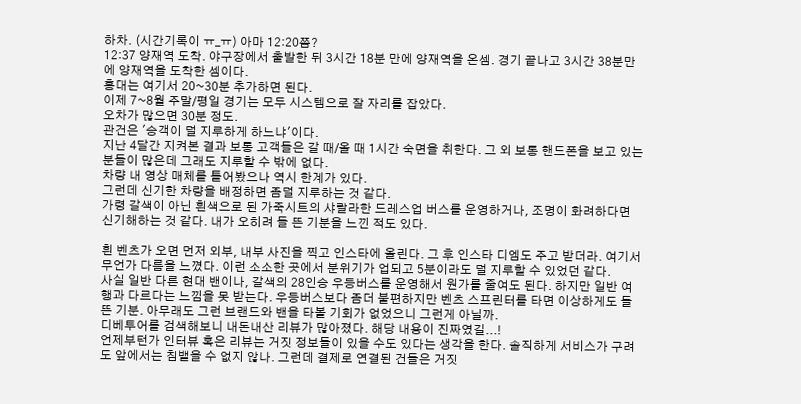하차. (시간기록이 ㅠ_ㅠ) 아마 12:20쯤?
12:37 양재역 도착. 야구장에서 출발한 뒤 3시간 18분 만에 양재역을 온셈. 경기 끝나고 3시간 38분만에 양재역을 도착한 셈이다.
홍대는 여기서 20~30분 추가하면 된다.
이제 7~8월 주말/평일 경기는 모두 시스템으로 잘 자리를 잡았다.
오차가 많으면 30분 정도.
관건은 '승객이 덜 지루하게 하느냐'이다.
지난 4달간 지켜본 결과 보통 고객들은 갈 때/올 때 1시간 숙면을 취한다. 그 외 보통 핸드폰을 보고 있는 분들이 많은데 그래도 지루할 수 밖에 없다.
차량 내 영상 매체를 틀어봤으나 역시 한계가 있다.
그런데 신기한 차량을 배정하면 좀덜 지루하는 것 같다.
가령 갈색이 아닌 흰색으로 된 가죽시트의 샤랄라한 드레스업 버스를 운영하거나, 조명이 화려하다면 신기해하는 것 같다. 내가 오히려 들 뜬 기분을 느낀 적도 있다.

흰 벤츠가 오면 먼저 외부, 내부 사진을 찍고 인스타에 올린다. 그 후 인스타 디엠도 주고 받더라. 여기서 무언가 다름을 느꼈다. 이런 소소한 곳에서 분위기가 업되고 5분이라도 덜 지루할 수 있었던 같다.
사실 일반 다른 현대 밴이나, 갈색의 28인승 우등버스를 운영해서 원가를 줄여도 된다. 하지만 일반 여행과 다르다는 느낌을 못 받는다. 우등버스보다 좀더 불편하지만 벤츠 스프린터를 타면 이상하게도 들뜬 기분. 아무래도 그런 브랜드와 밴을 타볼 기회가 없었으니 그런게 아닐까.
디베투어를 검색해보니 내돈내산 리뷰가 많아졌다. 해당 내용이 진짜였길...!
언제부턴가 인터뷰 혹은 리뷰는 거짓 정보들이 있을 수도 있다는 생각을 한다. 솔직하게 서비스가 구려도 앞에서는 침뱉을 수 없지 않나. 그런데 결제로 연결된 건들은 거짓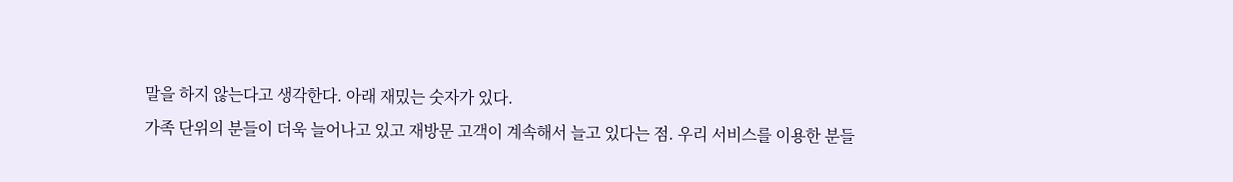말을 하지 않는다고 생각한다. 아래 재밌는 숫자가 있다.
가족 단위의 분들이 더욱 늘어나고 있고 재방문 고객이 계속해서 늘고 있다는 점. 우리 서비스를 이용한 분들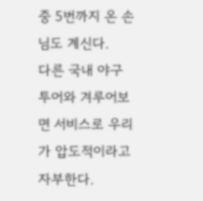중 5번까지 온 손님도 계신다.
다른 국내 야구투어와 겨루어보면 서비스로 우리가 압도적이라고 자부한다.